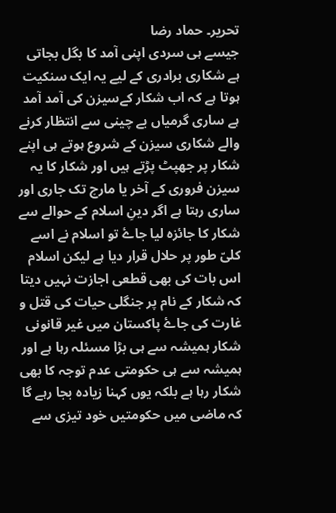تحریر۔ حماد رضا
جیسے ہی سردی اپنی آمد کا بگل بجاتی ہے شکاری برادری کے لیے یہ ایک سنکیت ہوتا ہے کہ اب شکار کےسیزن کی آمد آمد ہے ساری گرمیاں بے چینی سے انتظار کرنے والے شکاری سیزن کے شروع ہوتے ہی اپنے شکار پر جھپٹ پڑتے ہیں اور شکار کا یہ سیزن فروری کے آخر یا مارچ تک جاری اور ساری رہتا ہے اگر دینِ اسلام کے حوالے سے شکار کا جائزہ لیا جاۓ تو اسلام نے اسے کلیّ طور پر حلال قرار دیا ہے لیکن اسلام اس بات کی بھی قطعی اجازت نہیں دیتا کہ شکار کے نام پر جنگلی حیات کی قتل و غارت کی جاۓ پاکستان میں غیر قانونی شکار ہمیشہ سے ہی بڑا مسئلہ رہا ہے اور ہمیشہ سے ہی حکومتی عدم توجہ کا بھی شکار رہا ہے بلکہ یوں کہنا زیادہ بجا رہے گا کہ ماضی میں حکومتیں خود تیزی سے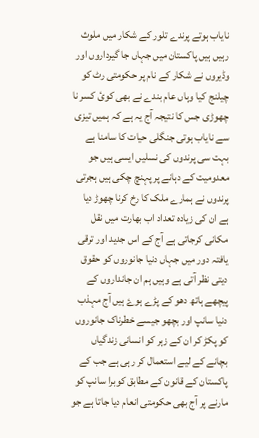نایاب ہوتے پرندے تلور کے شکار میں ملوث رہیں ہیں پاکستان میں جہاں جا گیرداروں اور وڈیروں نے شکار کے نام پر حکومتی رٹ کو چیلنج کیا وہاں عام بندے نے بھی کوئ کسر نا چھوڑی جس کا نتیجہ آج یہ ہے کہ ہمیں تیزی سے نایاب ہوتی جنگلی حیات کا سامنا ہے بہت سی پرندوں کی نسلیں ایسی ہیں جو معدومیت کے دہانے پر پہنچ چکی ہیں ہجرتی پرندوں نے ہمارے ملک کا رخ کرنا چھوڑ دیا ہے ان کی زیادہ تعداد اب بھارت میں نقل مکانی کرجاتی ہے آج کے اس جدید اور ترقی یافتہ دور میں جہاں دنیا جانوروں کو حقوق دیتی نظر آتی ہے وہیں ہم ان جانداروں کے پیچھے ہاتھ دھو کے پڑے ہوۓ ہیں آج مہذب دنیا سانپ اور بچھو جیسے خطرناک جانوروں کو پکڑ کر ان کے زہر کو انسانی زندگیاں بچانے کے لیے استعمال کر رہی ہے جب کے پاکستان کے قانون کے مطابق کوبرا سانپ کو مارنے پر آج بھی حکومتی انعام دیا جاتا ہے جو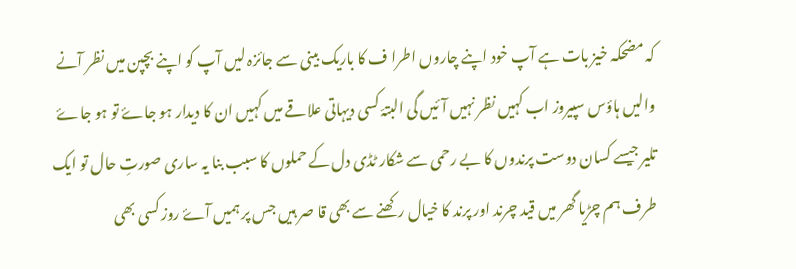کہ مضحکہ خیز بات ہے آپ خود اپنے چاروں اطرا ف کا باریک بینی سے جائزہ لیں آپ کو اپنے بچپن میں نظر آنے والیں ہاؤس سپیروز اب کہیں نظر نہیں آئیں گی البتہّ کسی دیہاتی علاقے میں کہیں ان کا دیدار ہو جاۓ تو ہو جاۓ تلیر جیسے کسان دوست پرندوں کا بے رحمی سے شکار ٹڈی دل کے حملوں کا سبب بنا یہ ساری صورتِ حال تو ایک طرف ہم چڑیا گھر میں قید چرند اور پرند کا خیال رکھنے سے بھی قا صر ہیں جس پر ہمیں آۓ روز کسی بھی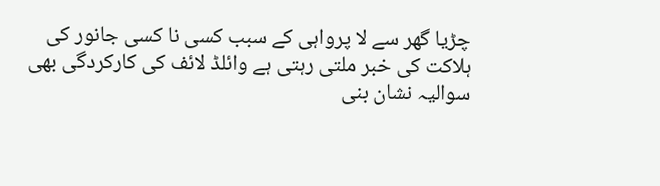چڑیا گھر سے لا پرواہی کے سبب کسی نا کسی جانور کی ہلاکت کی خبر ملتی رہتی ہے وائلڈ لائف کی کارکردگی بھی سوالیہ نشان بنی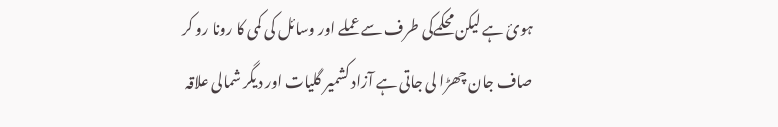ہوئ ہے لیکن محکمےکی طرف سے عملے اور وسائل کی کمی کا رونا رو کر صاف جان چھڑا لی جاتی ہے آزاد کشمیر گلیات اور دیگر شمالی علاقہ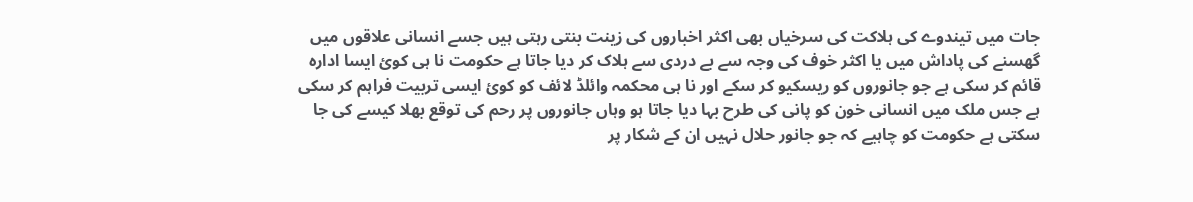جات میں تیندوے کی ہلاکت کی سرخیاں بھی اکثر اخباروں کی زینت بنتی رہتی ہیں جسے انسانی علاقوں میں گھسنے کی پاداش میں یا اکثر خوف کی وجہ سے بے دردی سے ہلاک کر دیا جاتا ہے حکومت نا ہی کوئ ایسا ادارہ قائم کر سکی ہے جو جانوروں کو ریسکیو کر سکے اور نا ہی محکمہ وائلڈ لائف کو کوئ ایسی تربیت فراہم کر سکی ہے جس ملک میں انسانی خون کو پانی کی طرح بہا دیا جاتا ہو وہاں جانوروں پر رحم کی توقع بھلا کیسے کی جا سکتی ہے حکومت کو چاہیے کہ جو جانور حلال نہیں ان کے شکار پر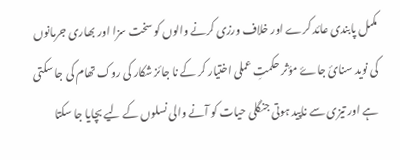مکمل پابندی عائد کرے اور خلاف ورزی کرنے والوں کو سخت سزا اور بھاری جرمانوں کی نوید سنائ جاۓ مؤثر حکمتِ عملی اختیار کر کے نا جائز شکار کی روک تھام کی جا سکتی ہے اور تیزی سے ناپید ہوتی جنگلی حیات کو آنے والی نسلوں کے لیے بچایا جا سکتا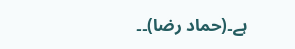ہے۔(حماد رضا)۔۔